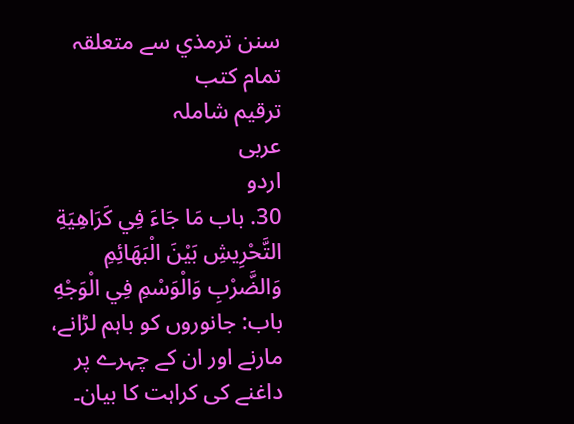سنن ترمذي سے متعلقہ
تمام کتب
ترقیم شاملہ
عربی
اردو
30. باب مَا جَاءَ فِي كَرَاهِيَةِ التَّحْرِيشِ بَيْنَ الْبَهَائِمِ وَالضَّرْبِ وَالْوَسْمِ فِي الْوَجْهِ
باب: جانوروں کو باہم لڑانے، مارنے اور ان کے چہرے پر داغنے کی کراہت کا بیان۔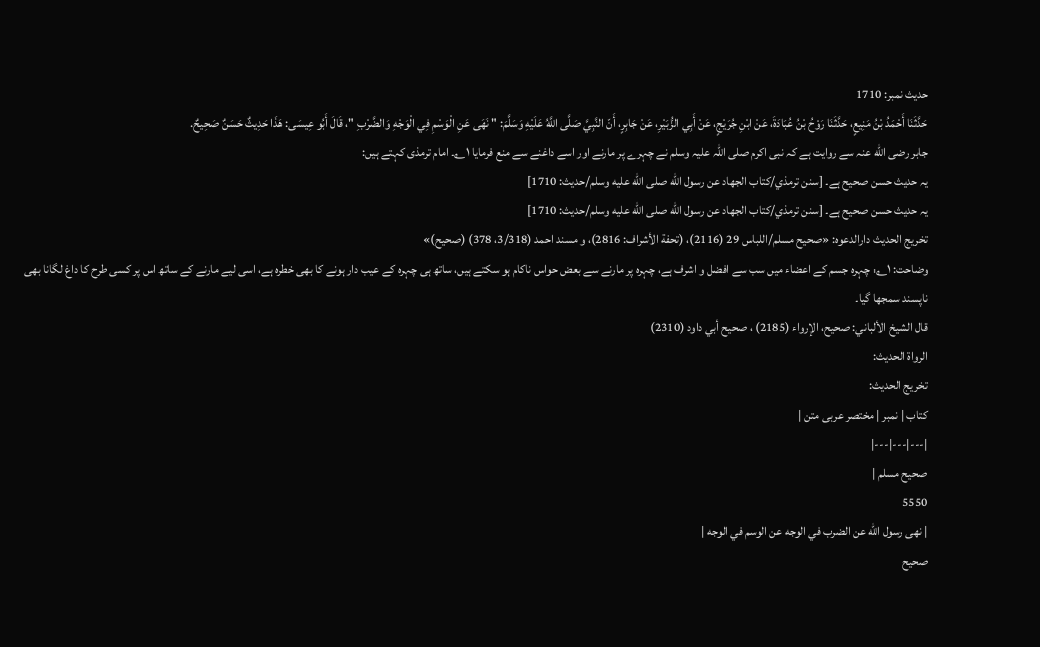حدیث نمبر: 1710
حَدَّثَنَا أَحْمَدُ بْنُ مَنِيعٍ، حَدَّثَنَا رَوْحُ بْنُ عُبَادَةَ، عَنْ ابْنِ جُرَيْجٍ، عَنْ أَبِي الزُّبَيْرِ، عَنْ جَابِرٍ، أَنّ النَّبِيَّ صَلَّى اللَّهُ عَلَيْهِ وَسَلَّمَ: " نَهَى عَنِ الْوَسْمِ فِي الْوَجْهِ وَالضَّرْبِ "، قَالَ أَبُو عِيسَى: هَذَا حَدِيثٌ حَسَنٌ صَحِيحٌ.
جابر رضی الله عنہ سے روایت ہے کہ نبی اکرم صلی اللہ علیہ وسلم نے چہرے پر مارنے اور اسے داغنے سے منع فرمایا ۱؎۔ امام ترمذی کہتے ہیں:
یہ حدیث حسن صحیح ہے۔ [سنن ترمذي/كتاب الجهاد عن رسول الله صلى الله عليه وسلم/حدیث: 1710]
یہ حدیث حسن صحیح ہے۔ [سنن ترمذي/كتاب الجهاد عن رسول الله صلى الله عليه وسلم/حدیث: 1710]
تخریج الحدیث دارالدعوہ: «صحیح مسلم/اللباس 29 (2116)، (تحفة الأشراف: 2816)، و مسند احمد (3/318، 378) (صحیح)»
وضاحت: ۱؎: چہرہ جسم کے اعضاء میں سب سے افضل و اشرف ہے، چہرہ پر مارنے سے بعض حواس ناکام ہو سکتے ہیں، ساتھ ہی چہرہ کے عیب دار ہونے کا بھی خطرہ ہے، اسی لیے مارنے کے ساتھ اس پر کسی طرح کا داغ لگانا بھی ناپسند سمجھا گیا۔
قال الشيخ الألباني: صحيح، الإرواء (2185) ، صحيح أبي داود (2310)
الرواة الحديث:
تخريج الحديث:
کتاب | نمبر | مختصر عربی متن |
|---|---|---|
صحيح مسلم |
5550
| نهى رسول الله عن الضرب في الوجه عن الوسم في الوجه |
صحيح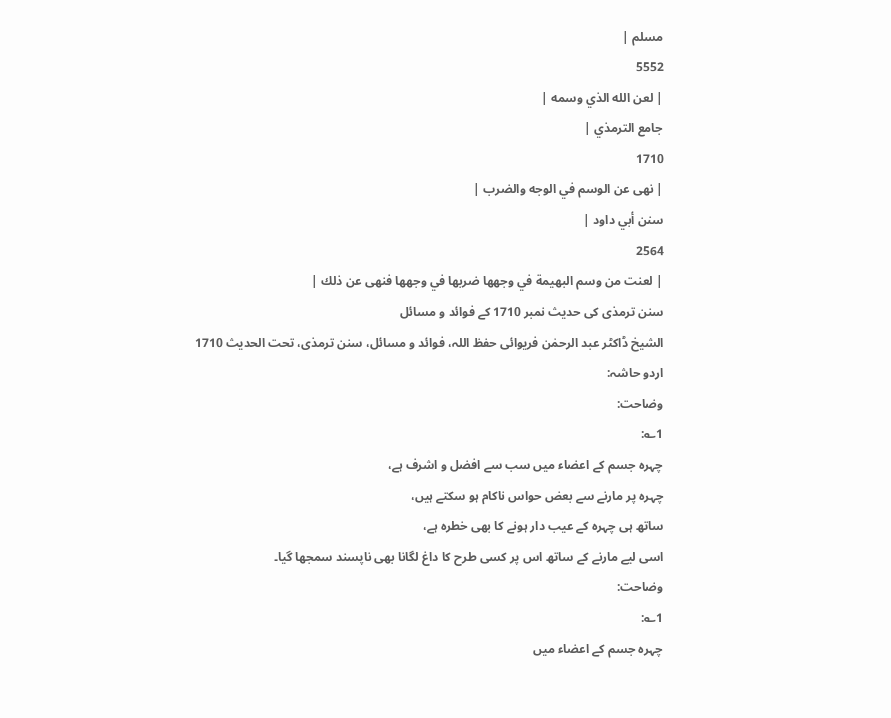مسلم |
5552
| لعن الله الذي وسمه |
جامع الترمذي |
1710
| نهى عن الوسم في الوجه والضرب |
سنن أبي داود |
2564
| لعنت من وسم البهيمة في وجهها ضربها في وجهها فنهى عن ذلك |
سنن ترمذی کی حدیث نمبر 1710 کے فوائد و مسائل
الشیخ ڈاکٹر عبد الرحمٰن فریوائی حفظ اللہ، فوائد و مسائل، سنن ترمذی، تحت الحديث 1710
اردو حاشہ:
وضاحت:
1؎:
چہرہ جسم کے اعضاء میں سب سے افضل و اشرف ہے،
چہرہ پر مارنے سے بعض حواس ناکام ہو سکتے ہیں،
ساتھ ہی چہرہ کے عیب دار ہونے کا بھی خطرہ ہے،
اسی لیے مارنے کے ساتھ اس پر کسی طرح کا داغ لگانا بھی ناپسند سمجھا گیا۔
وضاحت:
1؎:
چہرہ جسم کے اعضاء میں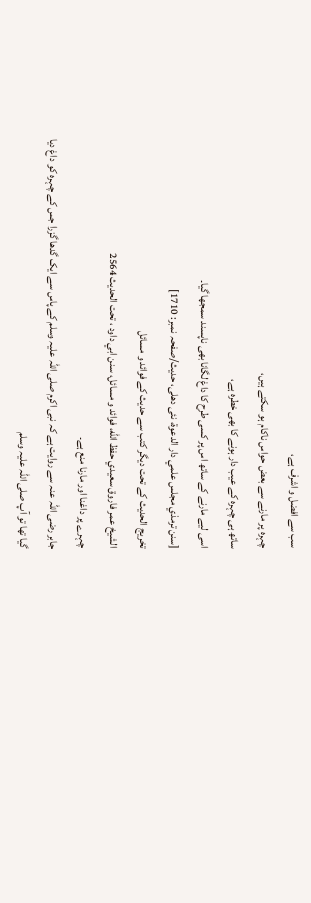سب سے افضل و اشرف ہے،
چہرہ پر مارنے سے بعض حواس ناکام ہو سکتے ہیں،
ساتھ ہی چہرہ کے عیب دار ہونے کا بھی خطرہ ہے،
اسی لیے مارنے کے ساتھ اس پر کسی طرح کا داغ لگانا بھی ناپسند سمجھا گیا۔
[سنن ترمذي مجلس علمي دار الدعوة، نئى دهلى، حدیث/صفحہ نمبر: 1710]
تخریج الحدیث کے تحت دیگر کتب سے حدیث کے فوائد و مسائل
الشيخ عمر فاروق سعيدي حفظ الله، فوائد و مسائل، سنن ابي داود ، تحت الحديث 2564
چہرے پر داغنا اور مارنا منع ہے۔
جابر رضی اللہ عنہ سے روایت ہے کہ نبی اکرم صلی اللہ علیہ وسلم کے پاس سے ایک گدھا گزرا جس کے چہرہ کو داغ دیا گیا تھا تو آپ صلی اللہ علیہ وسلم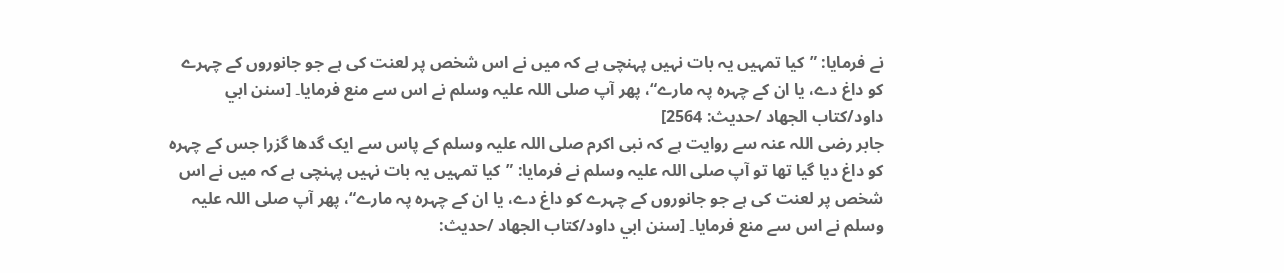نے فرمایا: ”کیا تمہیں یہ بات نہیں پہنچی ہے کہ میں نے اس شخص پر لعنت کی ہے جو جانوروں کے چہرے کو داغ دے، یا ان کے چہرہ پہ مارے“، پھر آپ صلی اللہ علیہ وسلم نے اس سے منع فرمایا۔ [سنن ابي داود/كتاب الجهاد /حدیث: 2564]
جابر رضی اللہ عنہ سے روایت ہے کہ نبی اکرم صلی اللہ علیہ وسلم کے پاس سے ایک گدھا گزرا جس کے چہرہ کو داغ دیا گیا تھا تو آپ صلی اللہ علیہ وسلم نے فرمایا: ”کیا تمہیں یہ بات نہیں پہنچی ہے کہ میں نے اس شخص پر لعنت کی ہے جو جانوروں کے چہرے کو داغ دے، یا ان کے چہرہ پہ مارے“، پھر آپ صلی اللہ علیہ وسلم نے اس سے منع فرمایا۔ [سنن ابي داود/كتاب الجهاد /حدیث: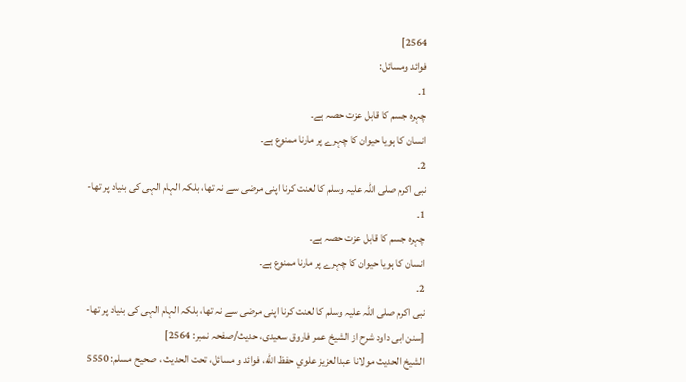2564]
فوائد ومسائل:
1۔
چہرہ جسم کا قابل عزت حصہ ہے۔
انسان کا ہویا حیوان کا چہرے پر مارنا ممنوع ہے۔
2۔
نبی اکرم صلی اللہ علیہ وسلم کا لعنت کرنا اپنی مرضی سے نہ تھا، بلکہ الہام الہی کی بنیاد پر تھا-
1۔
چہرہ جسم کا قابل عزت حصہ ہے۔
انسان کا ہویا حیوان کا چہرے پر مارنا ممنوع ہے۔
2۔
نبی اکرم صلی اللہ علیہ وسلم کا لعنت کرنا اپنی مرضی سے نہ تھا، بلکہ الہام الہی کی بنیاد پر تھا-
[سنن ابی داود شرح از الشیخ عمر فاروق سعیدی، حدیث/صفحہ نمبر: 2564]
الشيخ الحديث مولانا عبدالعزيز علوي حفظ الله، فوائد و مسائل، تحت الحديث ، صحيح مسلم: 5550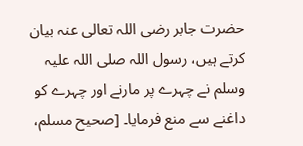حضرت جابر رضی اللہ تعالی عنہ بیان کرتے ہیں، رسول اللہ صلی اللہ علیہ وسلم نے چہرے پر مارنے اور چہرے کو داغنے سے منع فرمایا۔ [صحيح مسلم،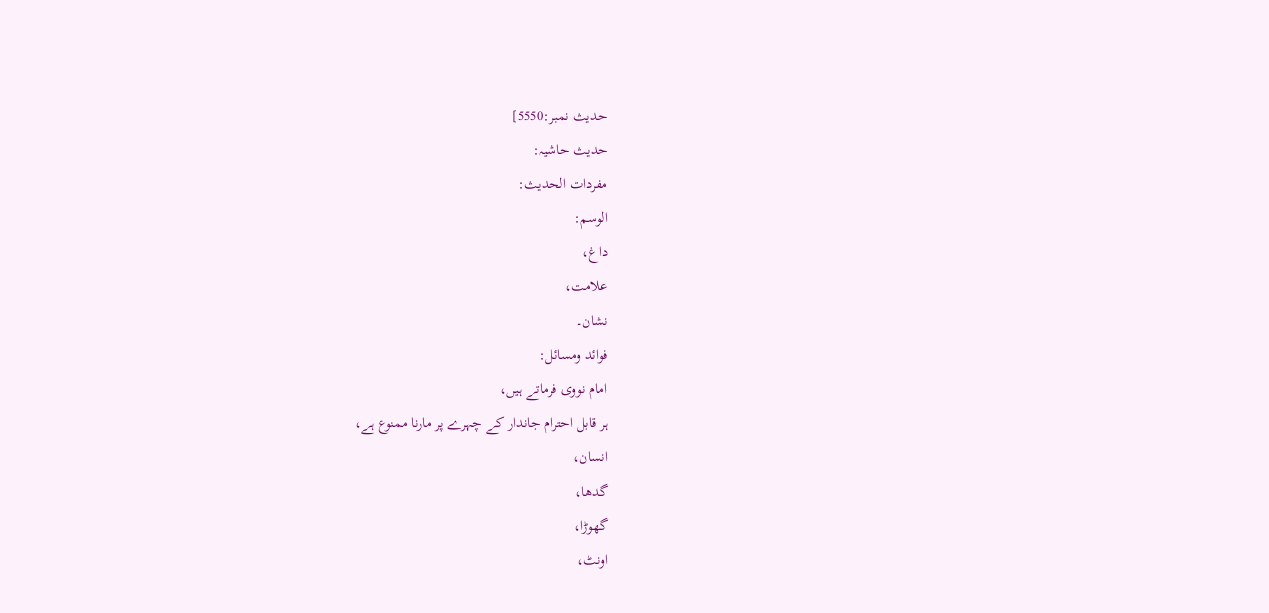حديث نمبر:5550]
حدیث حاشیہ:
مفردات الحدیث:
الوسم:
داغ،
علامت،
نشان۔
فوائد ومسائل:
امام نووی فرماتے ہیں،
ہر قابل احترام جاندار کے چہرے پر مارنا ممنوع ہے،
انسان،
گدھا،
گھوڑا،
اونٹ،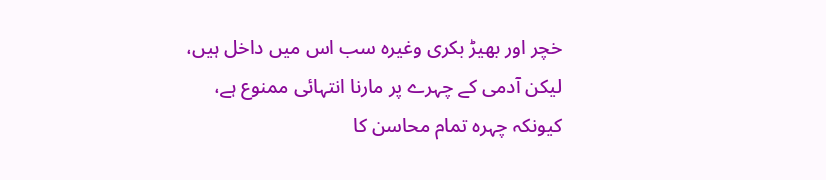خچر اور بھیڑ بکری وغیرہ سب اس میں داخل ہیں،
لیکن آدمی کے چہرے پر مارنا انتہائی ممنوع ہے،
کیونکہ چہرہ تمام محاسن کا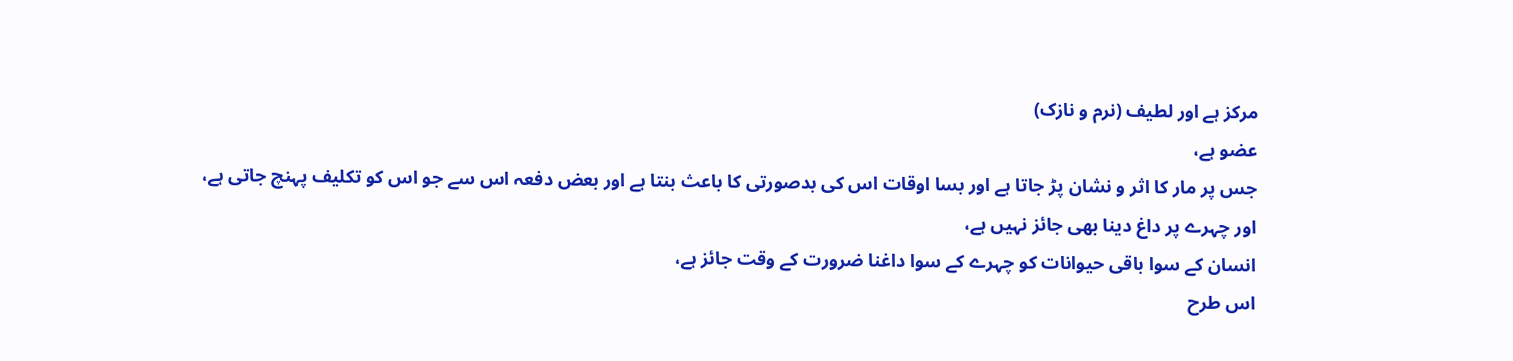مرکز ہے اور لطیف (نرم و نازک)
عضو ہے،
جس پر مار کا اثر و نشان پڑ جاتا ہے اور بسا اوقات اس کی بدصورتی کا باعث بنتا ہے اور بعض دفعہ اس سے جو اس کو تکلیف پہنچ جاتی ہے،
اور چہرے پر داغ دینا بھی جائز نہیں ہے،
انسان کے سوا باقی حیوانات کو چہرے کے سوا داغنا ضرورت کے وقت جائز ہے،
اس طرح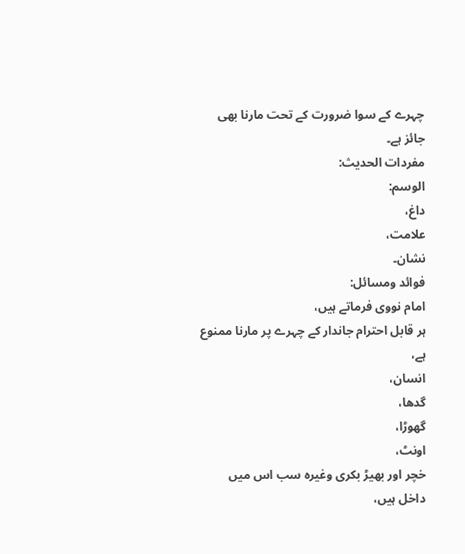چہرے کے سوا ضرورت کے تحت مارنا بھی جائز ہے۔
مفردات الحدیث:
الوسم:
داغ،
علامت،
نشان۔
فوائد ومسائل:
امام نووی فرماتے ہیں،
ہر قابل احترام جاندار کے چہرے پر مارنا ممنوع ہے،
انسان،
گدھا،
گھوڑا،
اونٹ،
خچر اور بھیڑ بکری وغیرہ سب اس میں داخل ہیں،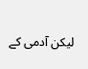لیکن آدمی کے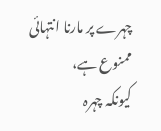چہرے پر مارنا انتہائی ممنوع ہے،
کیونکہ چہرہ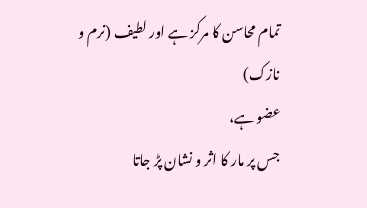تمام محاسن کا مرکز ہے اور لطیف (نرم و نازک)
عضو ہے،
جس پر مار کا اثر و نشان پڑ جاتا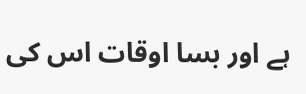ہے اور بسا اوقات اس کی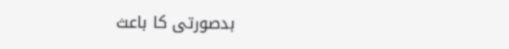بدصورتی کا باعث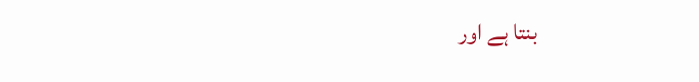بنتا ہے اور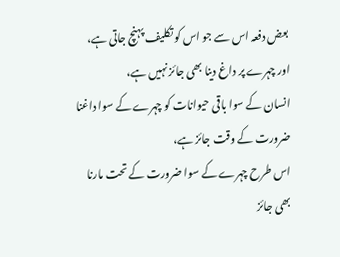بعض دفعہ اس سے جو اس کو تکلیف پہنچ جاتی ہے،
اور چہرے پر داغ دینا بھی جائز نہیں ہے،
انسان کے سوا باقی حیوانات کو چہرے کے سوا داغنا ضرورت کے وقت جائز ہے،
اس طرح چہرے کے سوا ضرورت کے تحت مارنا بھی جائز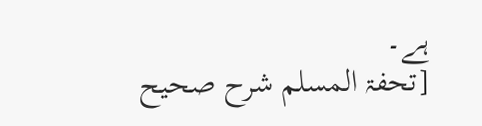ہے۔
[تحفۃ المسلم شرح صحیح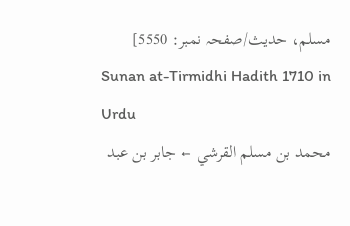مسلم، حدیث/صفحہ نمبر: 5550]
Sunan at-Tirmidhi Hadith 1710 in Urdu
محمد بن مسلم القرشي ← جابر بن عبد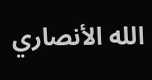الله الأنصاري